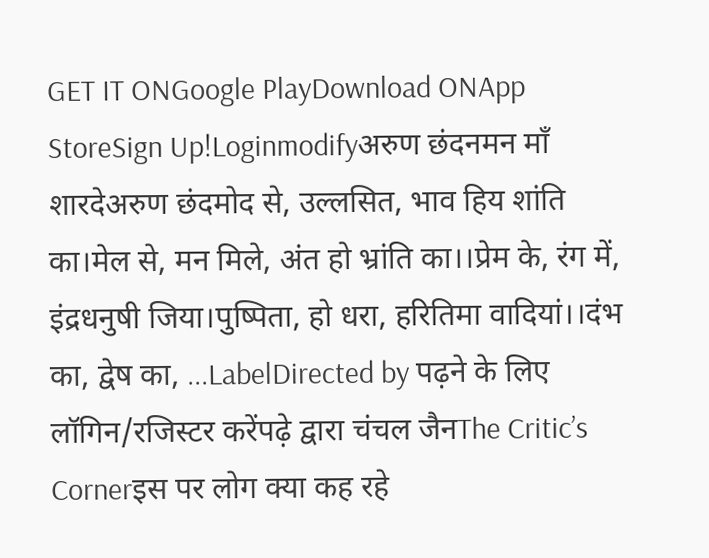GET IT ONGoogle PlayDownload ONApp StoreSign Up!Loginmodifyअरुण छंदनमन माँ शारदेअरुण छंदमोद से, उल्लसित, भाव हिय शांति का।मेल से, मन मिले, अंत हो भ्रांति का।।प्रेम के, रंग में, इंद्रधनुषी जिया।पुष्पिता, हो धरा, हरितिमा वादियां।।दंभ का, द्वेष का, ...LabelDirected by पढ़ने के लिए लॉगिन/रजिस्टर करेंपढ़े द्वारा चंचल जैनThe Critic’s Cornerइस पर लोग क्या कह रहे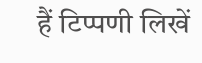हैं टिप्पणी लिखें